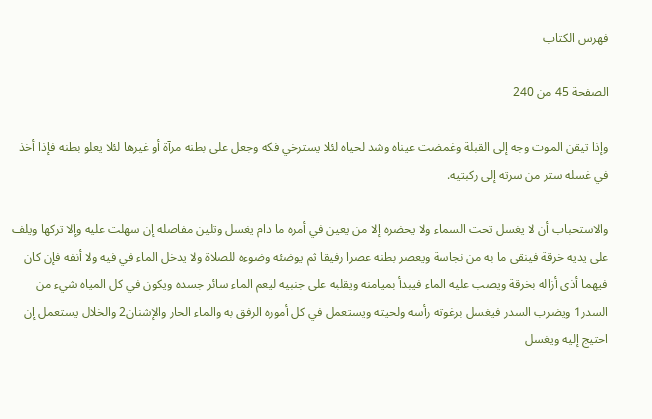فهرس الكتاب

الصفحة 45 من 240

وإذا تيقن الموت وجه إلى القبلة وغمضت عيناه وشد لحياه لئلا يسترخي فكه وجعل على بطنه مرآة أو غيرها لئلا يعلو بطنه فإذا أخذ في غسله ستر من سرته إلى ركبتيه.

والاستحباب أن لا يغسل تحت السماء ولا يحضره إلا من يعين في أمره ما دام يغسل وتلين مفاصله إن سهلت عليه وإلا تركها ويلف على يديه خرقة فينقى ما به من نجاسة ويعصر بطنه عصرا رفيقا ثم يوضئه وضوءه للصلاة ولا يدخل الماء في فيه ولا أنفه فإن كان فيهما أذى أزاله بخرقة ويصب عليه الماء فيبدأ بميامنه ويقلبه على جنبيه ليعم الماء سائر جسده ويكون في كل المياه شيء من السدر1 ويضرب السدر فيغسل برغوته رأسه ولحيته ويستعمل في كل أموره الرفق به والماء الحار والإشنان2 والخلال يستعمل إن احتيج إليه ويغسل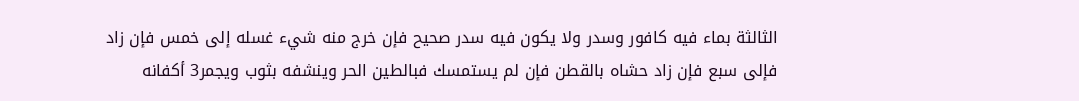الثالثة بماء فيه كافور وسدر ولا يكون فيه سدر صحيح فإن خرج منه شيء غسله إلى خمس فإن زاد فإلى سبع فإن زاد حشاه بالقطن فإن لم يستمسك فبالطين الحر وينشفه بثوب ويجمر3 أكفانه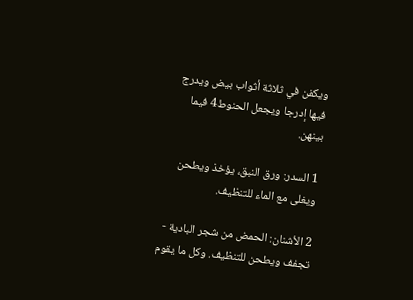ويكفن في ثلاثة أثواب بيض ويدرج فيها إدرجا ويجعل الحنوط4 فيما بينهن.

1 السدر: ورق النبق، يؤخذ ويطحن ويغلى مع الماء للتنظيف.

2 الأشنان: الحمض من شجر البادية - تجفف ويطحن للتنظيف. وكل ما يقوم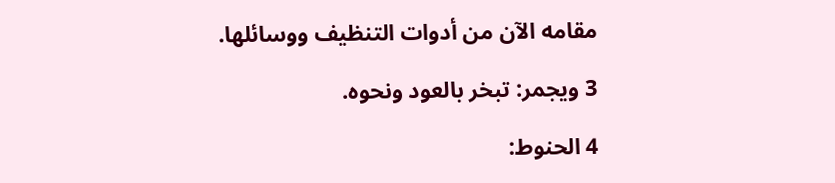مقامه الآن من أدوات التنظيف ووسائلها.

3 ويجمر: تبخر بالعود ونحوه.

4 الحنوط: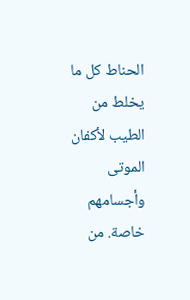الحناط كل ما يخلط من الطيب لأكفان الموتى وأجسامهم خاصة. من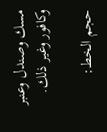مسك وصندل وعنبر وكافور وغير ذلك.

حجم الخط: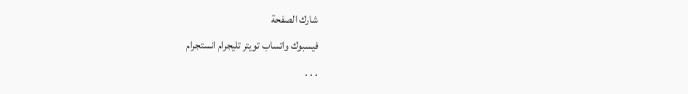شارك الصفحة
فيسبوك واتساب تويتر تليجرام انستجرام
. . .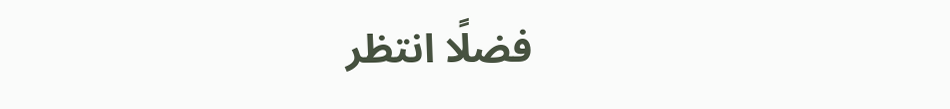فضلًا انتظر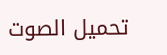تحميل الصوت